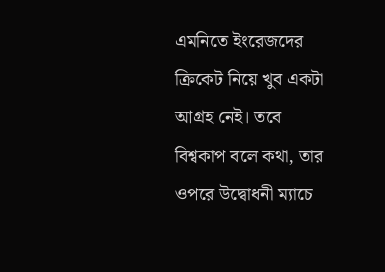এমনিতে ইংরেজদের ক্রিকেট নিয়ে খুব একটা আগ্রহ নেই। তবে বিশ্বকাপ বলে কথা, তার ওপরে উদ্বোধনী ম্যাচে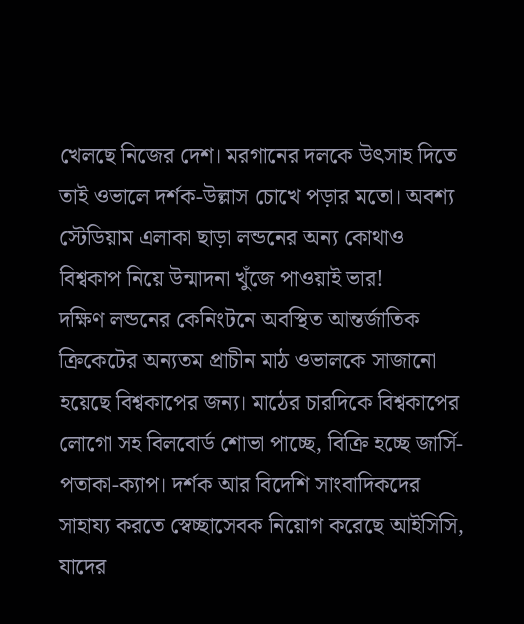খেলছে নিজের দেশ। মরগানের দলকে উৎসাহ দিতে তাই ওভালে দর্শক-উল্লাস চোখে পড়ার মতো। অবশ্য স্টেডিয়াম এলাকা ছাড়া লন্ডনের অন্য কোথাও বিশ্বকাপ নিয়ে উন্মাদনা খুঁজে পাওয়াই ভার!
দক্ষিণ লন্ডনের কেনিংটনে অবস্থিত আন্তর্জাতিক ক্রিকেটের অন্যতম প্রাচীন মাঠ ওভালকে সাজানো হয়েছে বিশ্বকাপের জন্য। মাঠের চারদিকে বিশ্বকাপের লোগো সহ বিলবোর্ড শোভা পাচ্ছে, বিক্রি হচ্ছে জার্সি-পতাকা-ক্যাপ। দর্শক আর বিদেশি সাংবাদিকদের সাহায্য করতে স্বেচ্ছাসেবক নিয়োগ করেছে আইসিসি, যাদের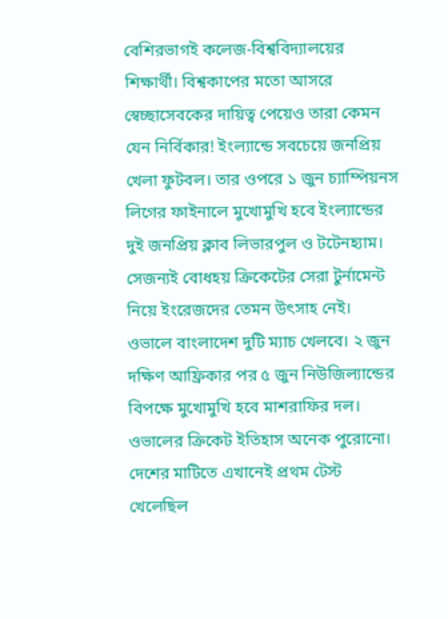বেশিরভাগই কলেজ-বিশ্ববিদ্যালয়ের শিক্ষার্থী। বিশ্বকাপের মতো আসরে স্বেচ্ছাসেবকের দায়িত্ব পেয়েও তারা কেমন যেন নির্বিকার! ইংল্যান্ডে সবচেয়ে জনপ্রিয় খেলা ফুটবল। তার ওপরে ১ জুন চ্যাম্পিয়নস লিগের ফাইনালে মুখোমুখি হবে ইংল্যান্ডের দুই জনপ্রিয় ক্লাব লিভারপুল ও টটেনহ্যাম। সেজন্যই বোধহয় ক্রিকেটের সেরা টুর্নামেন্ট নিয়ে ইংরেজদের তেমন উৎসাহ নেই।
ওভালে বাংলাদেশ দুটি ম্যাচ খেলবে। ২ জুন দক্ষিণ আফ্রিকার পর ৫ জুন নিউজিল্যান্ডের বিপক্ষে মুখোমুখি হবে মাশরাফির দল। ওভালের ক্রিকেট ইতিহাস অনেক পুরোনো। দেশের মাটিতে এখানেই প্রথম টেস্ট খেলেছিল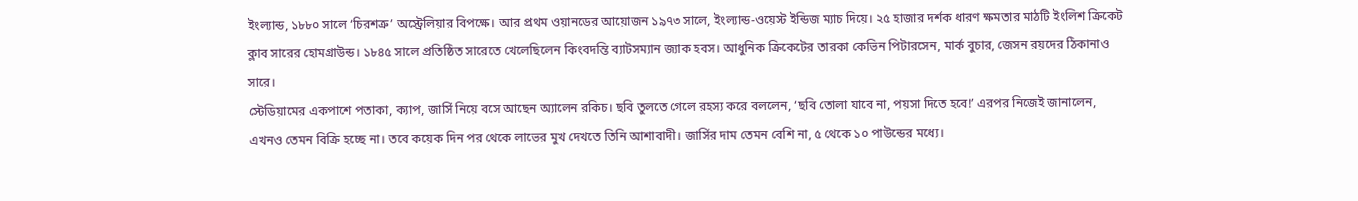ইংল্যান্ড, ১৮৮০ সালে ‘চিরশত্রু’ অস্ট্রেলিয়ার বিপক্ষে। আর প্রথম ওয়ানডের আয়োজন ১৯৭৩ সালে, ইংল্যান্ড-ওয়েস্ট ইন্ডিজ ম্যাচ দিয়ে। ২৫ হাজার দর্শক ধারণ ক্ষমতার মাঠটি ইংলিশ ক্রিকেট ক্লাব সারের হোমগ্রাউন্ড। ১৮৪৫ সালে প্রতিষ্ঠিত সারেতে খেলেছিলেন কিংবদন্তি ব্যাটসম্যান জ্যাক হবস। আধুনিক ক্রিকেটের তারকা কেভিন পিটারসেন, মার্ক বুচার, জেসন রয়দের ঠিকানাও সারে।
স্টেডিয়ামের একপাশে পতাকা, ক্যাপ, জার্সি নিয়ে বসে আছেন অ্যালেন রকিচ। ছবি তুলতে গেলে রহস্য করে বললেন, ‘ছবি তোলা যাবে না, পয়সা দিতে হবে!’ এরপর নিজেই জানালেন, এখনও তেমন বিক্রি হচ্ছে না। তবে কয়েক দিন পর থেকে লাভের মুখ দেখতে তিনি আশাবাদী। জার্সির দাম তেমন বেশি না, ৫ থেকে ১০ পাউন্ডের মধ্যে।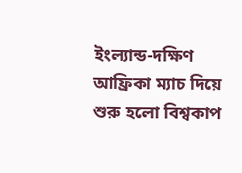ইংল্যান্ড-দক্ষিণ আফ্রিকা ম্যাচ দিয়ে শুরু হলো বিশ্বকাপ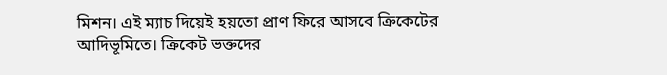মিশন। এই ম্যাচ দিয়েই হয়তো প্রাণ ফিরে আসবে ক্রিকেটের আদিভূমিতে। ক্রিকেট ভক্তদের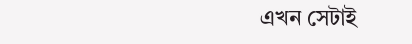এখন সেটাই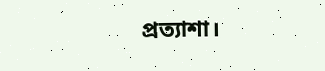প্রত্যাশা।